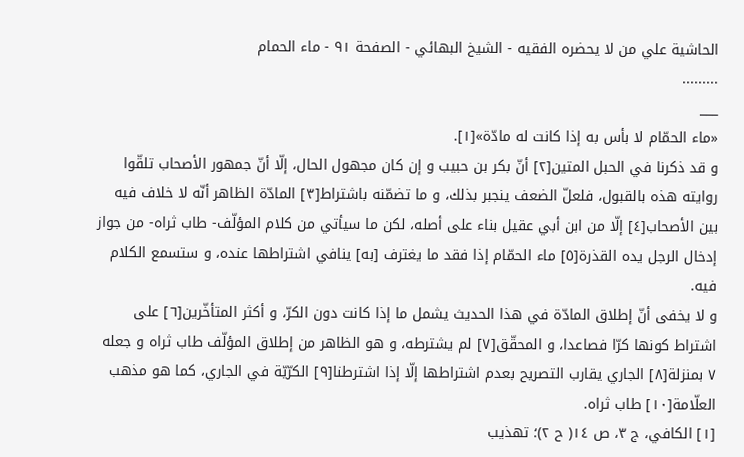الحاشية علي من لا يحضره الفقيه - الشیخ البهائي - الصفحة ٩١ - ماء الحمام
.........
___
«ماء الحمّام لا بأس به إذا كانت له مادّة»[١].
و قد ذكرنا في الحبل المتين[٢] أنّ بكر بن حبيب و إن كان مجهول الحال، إلّا أنّ جمهور الأصحاب تلقّوا روايته هذه بالقبول، فلعلّ الضعف ينجبر بذلك، و ما تضمّنه باشتراط[٣] المادّة الظاهر أنّه لا خلاف فيه بين الأصحاب[٤] إلّا من ابن أبي عقيل بناء على أصله، لكن ما سيأتي من كلام المؤلّف- طاب ثراه- من جواز إدخال الرجل يده القذرة[٥] ماء الحمّام إذا فقد ما يغترف [به] ينافي اشتراطها عنده، و ستسمع الكلام فيه.
و لا يخفى أنّ إطلاق المادّة في هذا الحديث يشمل ما إذا كانت دون الكرّ، و أكثر المتأخّرين[٦] على اشتراط كونها كرّا فصاعدا، و المحقّق[٧] لم يشترطه، و هو الظاهر من إطلاق المؤلّف طاب ثراه و جعله ٧ بمنزلة[٨] الجاري يقارب التصريح بعدم اشتراطها إلّا إذا اشترطنا[٩] الكرّيّة في الجاري، كما هو مذهب العلّامة[١٠] طاب ثراه.
[١] الكافي، ج ٣، ص ١٤( ح ٢)؛ تهذيب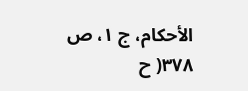الأحكام، ج ١، ص ٣٧٨( ح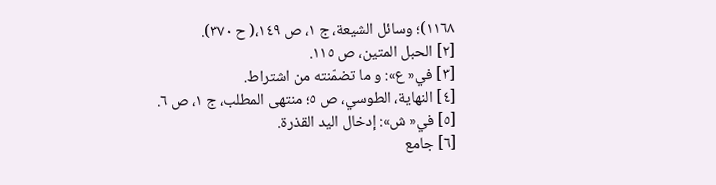١١٦٨)؛ وسائل الشيعة، ج ١، ص ١٤٩،( ح ٣٧٠).
[٢] الحبل المتين، ص ١١٥.
[٣] في« ع»: و ما تضمّنته من اشتراط.
[٤] النهاية، الطوسي، ص ٥؛ منتهى المطلب، ج ١، ص ٦.
[٥] في« ش»: إدخال اليد القذرة.
[٦] جامع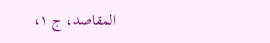المقاصد، ج ١،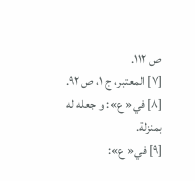ص ١١٢.
[٧] المعتبر، ج ١، ص ٩٢.
[٨] في« ع»: و جعله له بمنزلة.
[٩] في« ع»: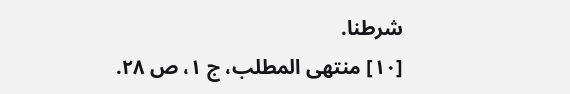شرطنا.
[١٠] منتهى المطلب، ج ١، ص ٢٨.